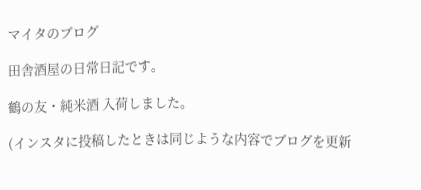マイタのブログ

田舎酒屋の日常日記です。

鶴の友・純米酒 入荷しました。

(インスタに投稿したときは同じような内容でブログを更新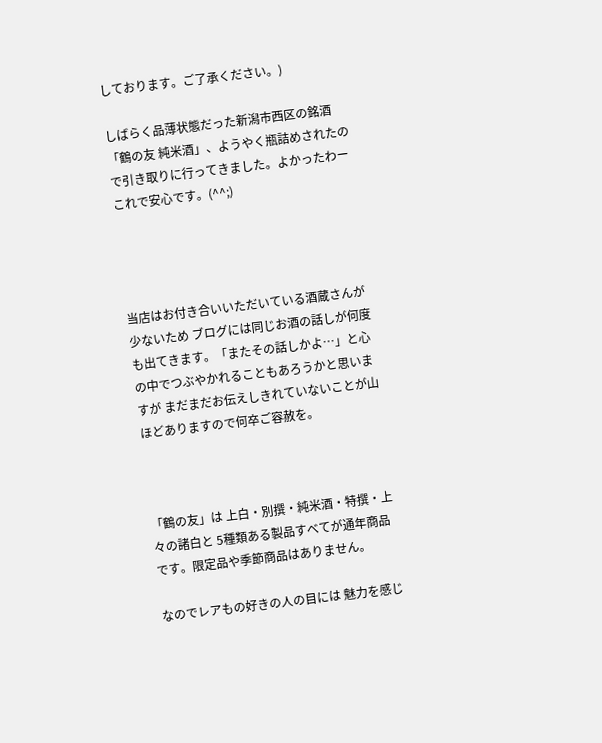しております。ご了承ください。)

しばらく品薄状態だった新潟市西区の銘酒「鶴の友 純米酒」、ようやく瓶詰めされたので引き取りに行ってきました。よかったわー これで安心です。(^^;)




当店はお付き合いいただいている酒蔵さんが少ないため ブログには同じお酒の話しが何度も出てきます。「またその話しかよ…」と心の中でつぶやかれることもあろうかと思いますが まだまだお伝えしきれていないことが山ほどありますので何卒ご容赦を。



「鶴の友」は 上白・別撰・純米酒・特撰・上々の諸白と 5種類ある製品すべてが通年商品です。限定品や季節商品はありません。

なのでレアもの好きの人の目には 魅力を感じ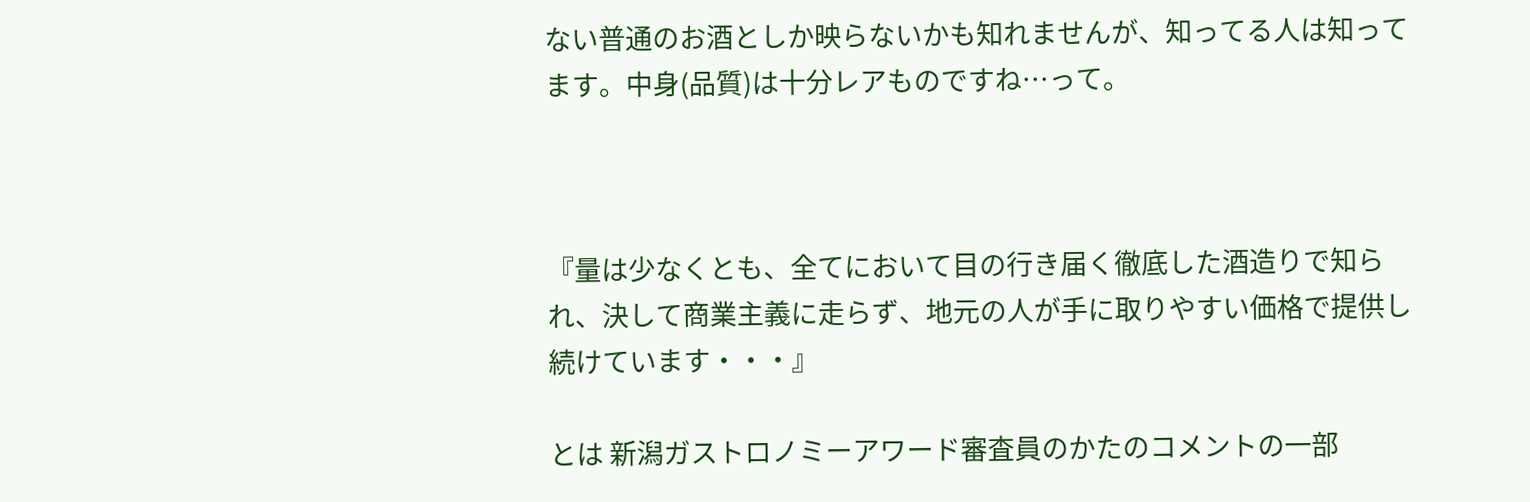ない普通のお酒としか映らないかも知れませんが、知ってる人は知ってます。中身(品質)は十分レアものですね…って。



『量は少なくとも、全てにおいて目の行き届く徹底した酒造りで知られ、決して商業主義に走らず、地元の人が手に取りやすい価格で提供し続けています・・・』

とは 新潟ガストロノミーアワード審査員のかたのコメントの一部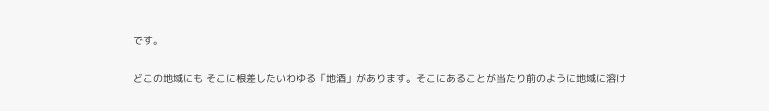です。

どこの地域にも そこに根差したいわゆる「地酒」があります。そこにあることが当たり前のように地域に溶け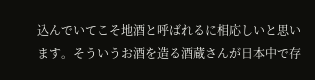込んでいてこそ地酒と呼ばれるに相応しいと思います。そういうお酒を造る酒蔵さんが日本中で存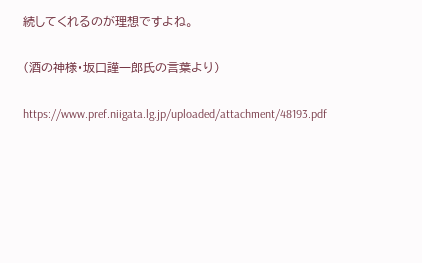続してくれるのが理想ですよね。

(酒の神様・坂口謹一郎氏の言葉より)

https://www.pref.niigata.lg.jp/uploaded/attachment/48193.pdf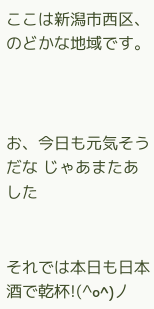ここは新潟市西区、のどかな地域です。



お、今日も元気そうだな じゃあまたあした


それでは本日も日本酒で乾杯!(^o^)丿